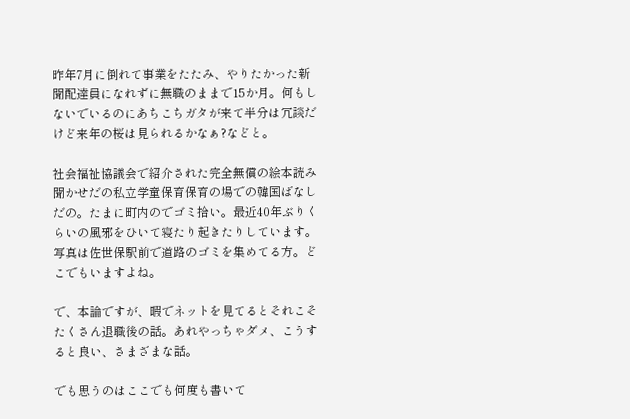昨年7月に倒れて事業をたたみ、やりたかった新聞配達員になれずに無職のままで15か月。何もしないでいるのにあちこちガタが来て半分は冗談だけど来年の桜は見られるかなぁ?などと。

社会福祉協議会で紹介された完全無償の絵本読み聞かせだの私立学童保育保育の場での韓国ばなしだの。たまに町内のでゴミ拾い。最近40年ぶりくらいの風邪をひいて寝たり起きたりしています。写真は佐世保駅前で道路のゴミを集めてる方。どこでもいますよね。

で、本論ですが、暇でネットを見てるとそれこそたくさん退職後の話。あれやっちゃダメ、こうすると良い、さまざまな話。

でも思うのはここでも何度も書いて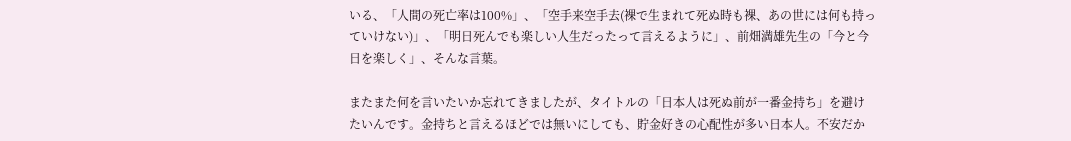いる、「人間の死亡率は100%」、「空手来空手去(裸で生まれて死ぬ時も裸、あの世には何も持っていけない)」、「明日死んでも楽しい人生だったって言えるように」、前畑満雄先生の「今と今日を楽しく」、そんな言葉。

またまた何を言いたいか忘れてきましたが、タイトルの「日本人は死ぬ前が一番金持ち」を避けたいんです。金持ちと言えるほどでは無いにしても、貯金好きの心配性が多い日本人。不安だか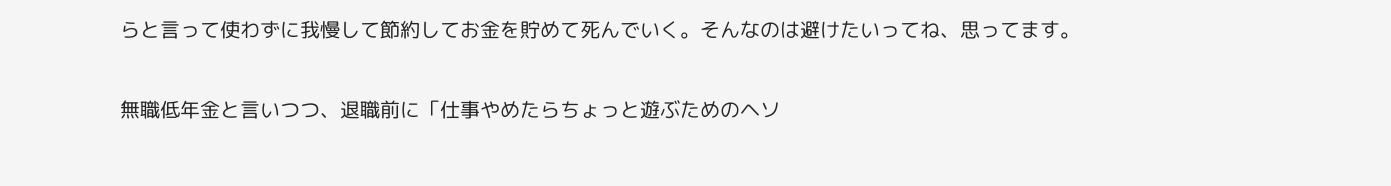らと言って使わずに我慢して節約してお金を貯めて死んでいく。そんなのは避けたいってね、思ってます。

無職低年金と言いつつ、退職前に「仕事やめたらちょっと遊ぶためのヘソ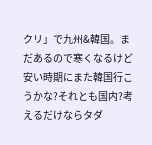クリ」で九州&韓国。まだあるので寒くなるけど安い時期にまた韓国行こうかな?それとも国内?考えるだけならタダ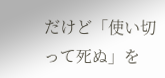だけど「使い切って死ぬ」を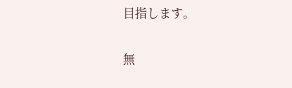目指します。

無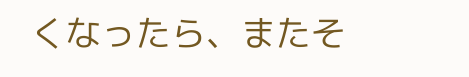くなったら、またそ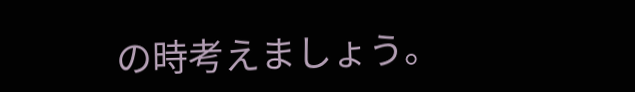の時考えましょう。